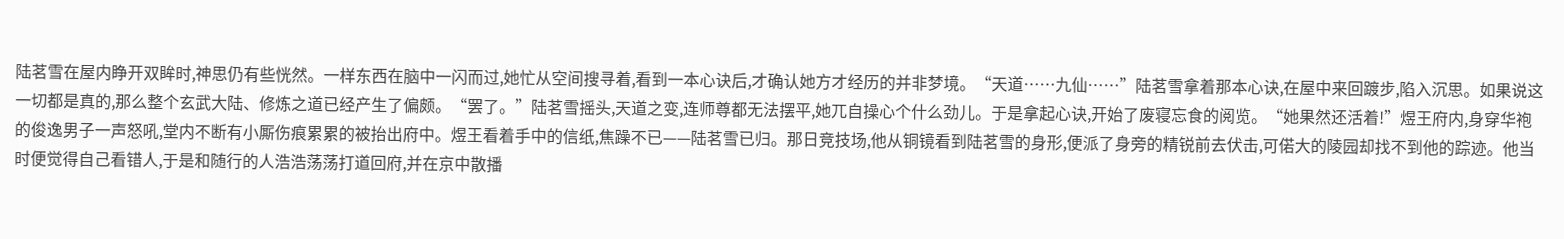陆茗雪在屋内睁开双眸时,神思仍有些恍然。一样东西在脑中一闪而过,她忙从空间搜寻着,看到一本心诀后,才确认她方才经历的并非梦境。“天道……九仙……”陆茗雪拿着那本心诀,在屋中来回踱步,陷入沉思。如果说这一切都是真的,那么整个玄武大陆、修炼之道已经产生了偏颇。“罢了。”陆茗雪摇头,天道之变,连师尊都无法摆平,她兀自操心个什么劲儿。于是拿起心诀,开始了废寝忘食的阅览。“她果然还活着!”煜王府内,身穿华袍的俊逸男子一声怒吼,堂内不断有小厮伤痕累累的被抬出府中。煜王看着手中的信纸,焦躁不已——陆茗雪已归。那日竞技场,他从铜镜看到陆茗雪的身形,便派了身旁的精锐前去伏击,可偌大的陵园却找不到他的踪迹。他当时便觉得自己看错人,于是和随行的人浩浩荡荡打道回府,并在京中散播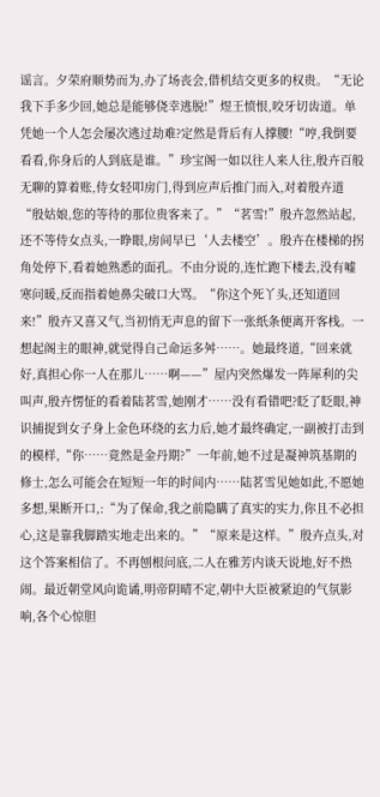谣言。夕荣府顺势而为,办了场丧会,借机结交更多的权贵。“无论我下手多少回,她总是能够侥幸逃脱!”煜王愤恨,咬牙切齿道。单凭她一个人怎会屡次逃过劫难?定然是背后有人撑腰!“哼,我倒要看看,你身后的人到底是谁。”珍宝阁一如以往人来人往,殷卉百般无聊的算着账,侍女轻叩房门,得到应声后推门而入,对着殷卉道“殷姑娘,您的等待的那位贵客来了。”“茗雪!”殷卉忽然站起,还不等侍女点头,一睁眼,房间早已‘人去楼空’。殷卉在楼梯的拐角处停下,看着她熟悉的面孔。不由分说的,连忙跑下楼去,没有嘘寒问暖,反而指着她鼻尖破口大骂。“你这个死丫头,还知道回来!”殷卉又喜又气,当初悄无声息的留下一张纸条便离开客栈。一想起阁主的眼神,就觉得自己命运多舛……。她最终道,“回来就好,真担心你一人在那儿……啊——”屋内突然爆发一阵犀利的尖叫声,殷卉愣怔的看着陆茗雪,她刚才……没有看错吧?眨了眨眼,神识捕捉到女子身上金色环绕的玄力后,她才最终确定,一副被打击到的模样,“你……竟然是金丹期?”一年前,她不过是凝神筑基期的修士,怎么可能会在短短一年的时间内……陆茗雪见她如此,不愿她多想,果断开口,:“为了保命,我之前隐瞒了真实的实力,你且不必担心,这是靠我脚踏实地走出来的。”“原来是这样。”殷卉点头,对这个答案相信了。不再刨根问底,二人在雅芳内谈天说地,好不热闹。最近朝堂风向诡谲,明帝阴晴不定,朝中大臣被紧迫的气氛影响,各个心惊胆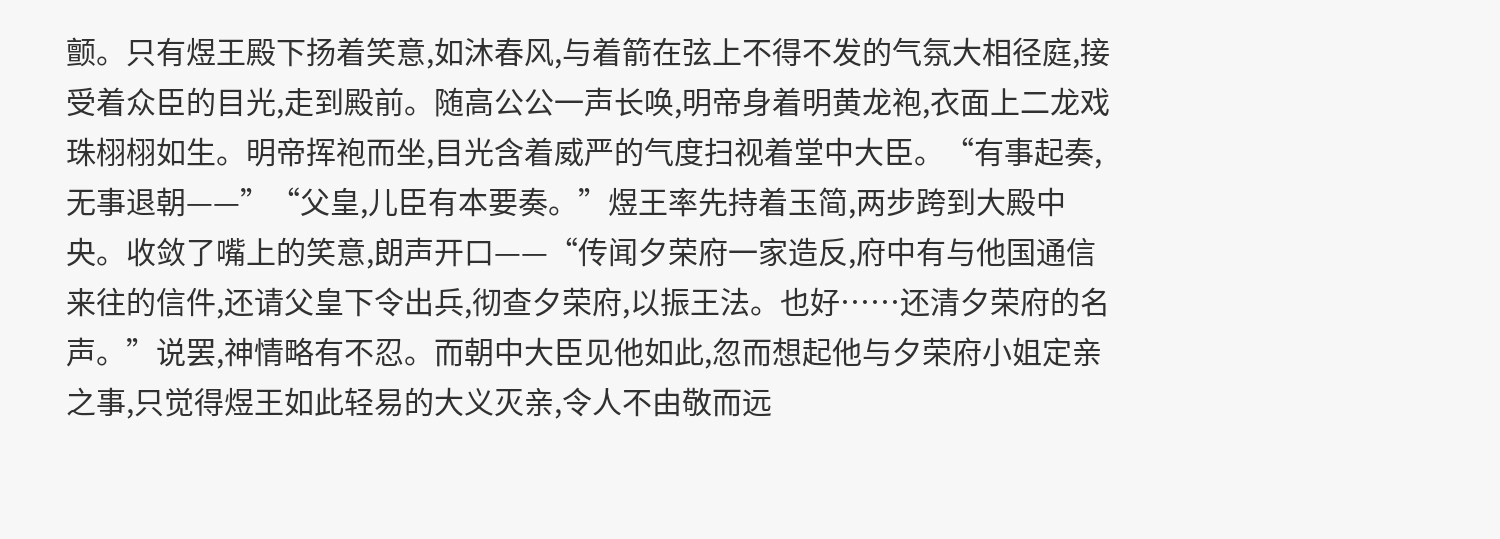颤。只有煜王殿下扬着笑意,如沐春风,与着箭在弦上不得不发的气氛大相径庭,接受着众臣的目光,走到殿前。随高公公一声长唤,明帝身着明黄龙袍,衣面上二龙戏珠栩栩如生。明帝挥袍而坐,目光含着威严的气度扫视着堂中大臣。“有事起奏,无事退朝——”“父皇,儿臣有本要奏。”煜王率先持着玉简,两步跨到大殿中央。收敛了嘴上的笑意,朗声开口——“传闻夕荣府一家造反,府中有与他国通信来往的信件,还请父皇下令出兵,彻查夕荣府,以振王法。也好……还清夕荣府的名声。”说罢,神情略有不忍。而朝中大臣见他如此,忽而想起他与夕荣府小姐定亲之事,只觉得煜王如此轻易的大义灭亲,令人不由敬而远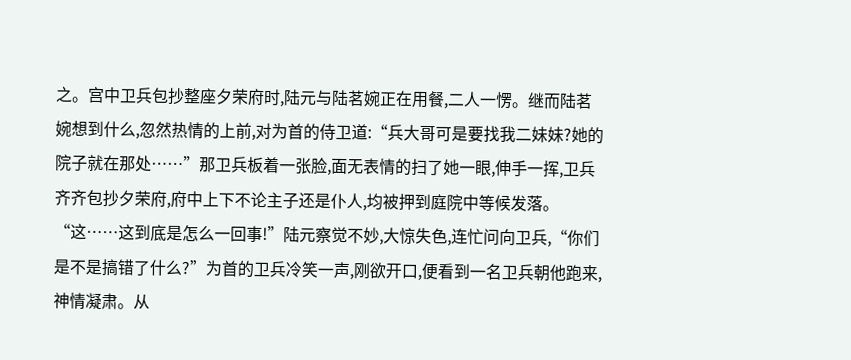之。宫中卫兵包抄整座夕荣府时,陆元与陆茗婉正在用餐,二人一愣。继而陆茗婉想到什么,忽然热情的上前,对为首的侍卫道:“兵大哥可是要找我二妹妹?她的院子就在那处……”那卫兵板着一张脸,面无表情的扫了她一眼,伸手一挥,卫兵齐齐包抄夕荣府,府中上下不论主子还是仆人,均被押到庭院中等候发落。“这……这到底是怎么一回事!”陆元察觉不妙,大惊失色,连忙问向卫兵,“你们是不是搞错了什么?”为首的卫兵冷笑一声,刚欲开口,便看到一名卫兵朝他跑来,神情凝肃。从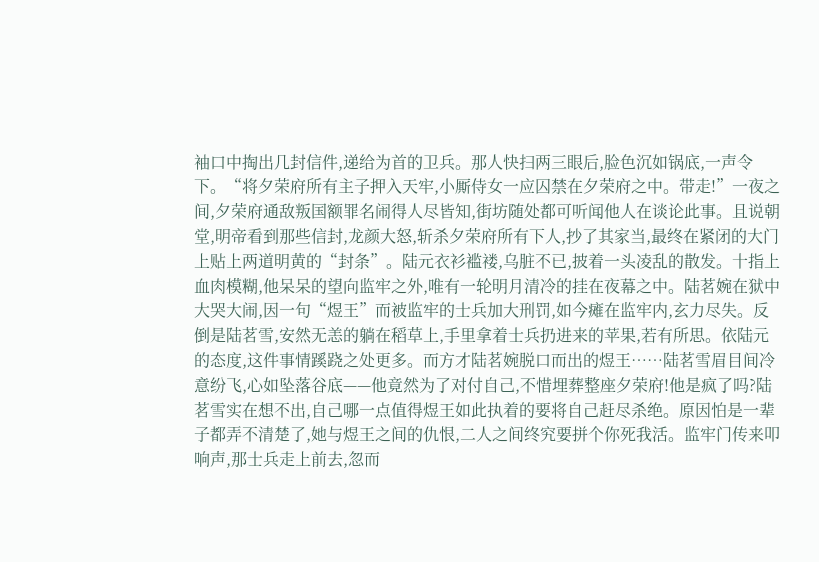袖口中掏出几封信件,递给为首的卫兵。那人快扫两三眼后,脸色沉如锅底,一声令下。“将夕荣府所有主子押入天牢,小厮侍女一应囚禁在夕荣府之中。带走!”一夜之间,夕荣府通敌叛国额罪名闹得人尽皆知,街坊随处都可听闻他人在谈论此事。且说朝堂,明帝看到那些信封,龙颜大怒,斩杀夕荣府所有下人,抄了其家当,最终在紧闭的大门上贴上两道明黄的“封条”。陆元衣衫褴褛,乌脏不已,披着一头凌乱的散发。十指上血肉模糊,他呆呆的望向监牢之外,唯有一轮明月清冷的挂在夜幕之中。陆茗婉在狱中大哭大闹,因一句“煜王”而被监牢的士兵加大刑罚,如今瘫在监牢内,玄力尽失。反倒是陆茗雪,安然无恙的躺在稻草上,手里拿着士兵扔进来的苹果,若有所思。依陆元的态度,这件事情蹊跷之处更多。而方才陆茗婉脱口而出的煜王……陆茗雪眉目间冷意纷飞,心如坠落谷底——他竟然为了对付自己,不惜埋葬整座夕荣府!他是疯了吗?陆茗雪实在想不出,自己哪一点值得煜王如此执着的要将自己赶尽杀绝。原因怕是一辈子都弄不清楚了,她与煜王之间的仇恨,二人之间终究要拼个你死我活。监牢门传来叩响声,那士兵走上前去,忽而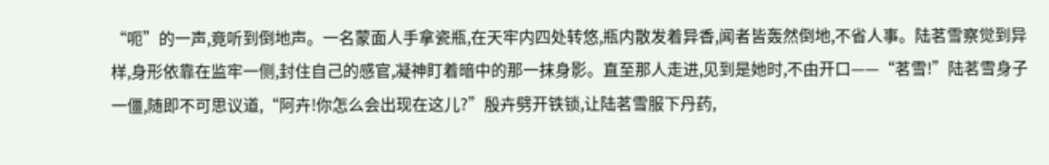“呃”的一声,竟听到倒地声。一名蒙面人手拿瓷瓶,在天牢内四处转悠,瓶内散发着异香,闻者皆轰然倒地,不省人事。陆茗雪察觉到异样,身形依靠在监牢一侧,封住自己的感官,凝神盯着暗中的那一抹身影。直至那人走进,见到是她时,不由开口——“茗雪!”陆茗雪身子一僵,随即不可思议道,“阿卉!你怎么会出现在这儿?”殷卉劈开铁锁,让陆茗雪服下丹药,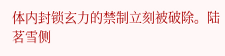体内封锁玄力的禁制立刻被破除。陆茗雪侧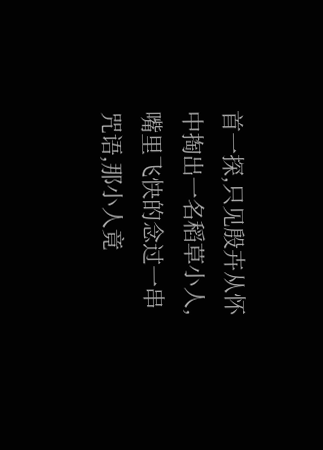首一探,只见殷卉从怀中掏出一名稻草小人,嘴里飞快的念过一串咒语,那小人竟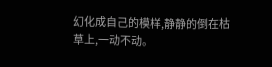幻化成自己的模样,静静的倒在枯草上,一动不动。